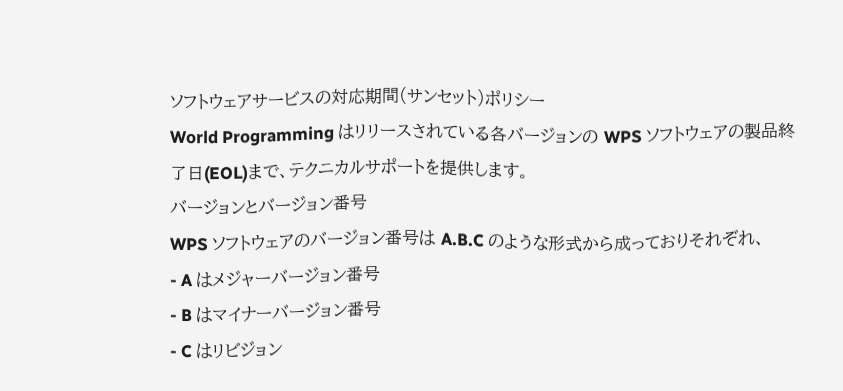ソフトウェアサービスの対応期間(サンセット)ポリシー
World Programming はリリースされている各バージョンの WPS ソフトウェアの製品終了日(EOL)まで、テクニカルサポートを提供します。
バージョンとバージョン番号
WPS ソフトウェアのバージョン番号は A.B.C のような形式から成っておりそれぞれ、
- A はメジャーバージョン番号
- B はマイナーバージョン番号
- C はリビジョン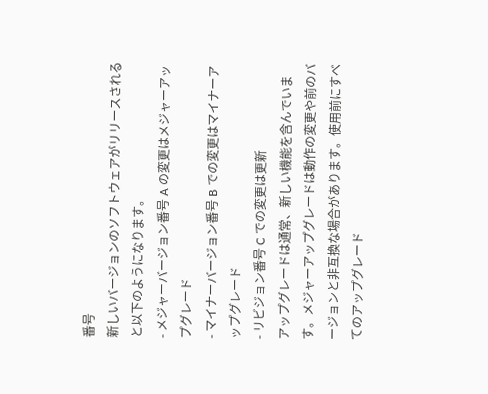番号
新しいバージョンのソフトウェアがリリースされると以下のようになります。
- メジャーバージョン番号 A の変更はメジャーアップグレード
- マイナーバージョン番号 B での変更はマイナーアップグレード
- リビジョン番号 C での変更は更新
アップグレードは通常、新しい機能を含んでいます。メジャーアップグレードは動作の変更や前のバージョンと非互換な場合があります。使用前にすべてのアップグレード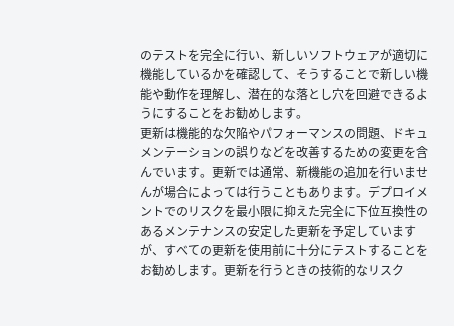のテストを完全に行い、新しいソフトウェアが適切に機能しているかを確認して、そうすることで新しい機能や動作を理解し、潜在的な落とし穴を回避できるようにすることをお勧めします。
更新は機能的な欠陥やパフォーマンスの問題、ドキュメンテーションの誤りなどを改善するための変更を含んでいます。更新では通常、新機能の追加を行いませんが場合によっては行うこともあります。デプロイメントでのリスクを最小限に抑えた完全に下位互換性のあるメンテナンスの安定した更新を予定していますが、すべての更新を使用前に十分にテストすることをお勧めします。更新を行うときの技術的なリスク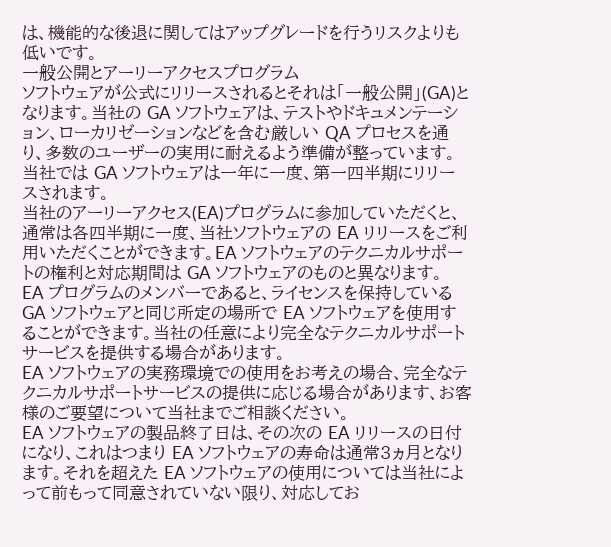は、機能的な後退に関してはアップグレードを行うリスクよりも低いです。
一般公開とアーリーアクセスプログラム
ソフトウェアが公式にリリースされるとそれは「一般公開」(GA)となります。当社の GA ソフトウェアは、テストやドキュメンテーション、ローカリゼーションなどを含む厳しい QA プロセスを通り、多数のユーザーの実用に耐えるよう準備が整っています。当社では GA ソフトウェアは一年に一度、第一四半期にリリースされます。
当社のアーリーアクセス(EA)プログラムに参加していただくと、通常は各四半期に一度、当社ソフトウェアの EA リリースをご利用いただくことができます。EA ソフトウェアのテクニカルサポートの権利と対応期間は GA ソフトウェアのものと異なります。
EA プログラムのメンバーであると、ライセンスを保持している GA ソフトウェアと同じ所定の場所で EA ソフトウェアを使用することができます。当社の任意により完全なテクニカルサポートサービスを提供する場合があります。
EA ソフトウェアの実務環境での使用をお考えの場合、完全なテクニカルサポートサービスの提供に応じる場合があります、お客様のご要望について当社までご相談ください。
EA ソフトウェアの製品終了日は、その次の EA リリースの日付になり、これはつまり EA ソフトウェアの寿命は通常3ヵ月となります。それを超えた EA ソフトウェアの使用については当社によって前もって同意されていない限り、対応してお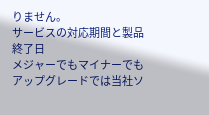りません。
サービスの対応期間と製品終了日
メジャーでもマイナーでもアップグレードでは当社ソ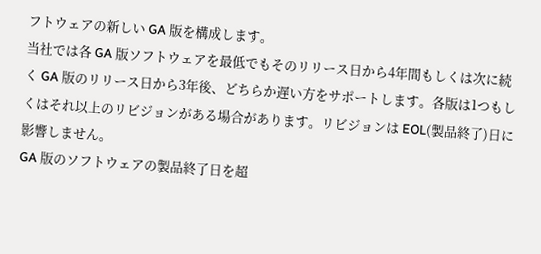フトウェアの新しい GA 版を構成します。
当社では各 GA 版ソフトウェアを最低でもそのリリース日から4年間もしくは次に続く GA 版のリリース日から3年後、どちらか遅い方をサポートします。各版は1つもしくはそれ以上のリビジョンがある場合があります。リビジョンは EOL(製品終了)日に影響しません。
GA 版のソフトウェアの製品終了日を超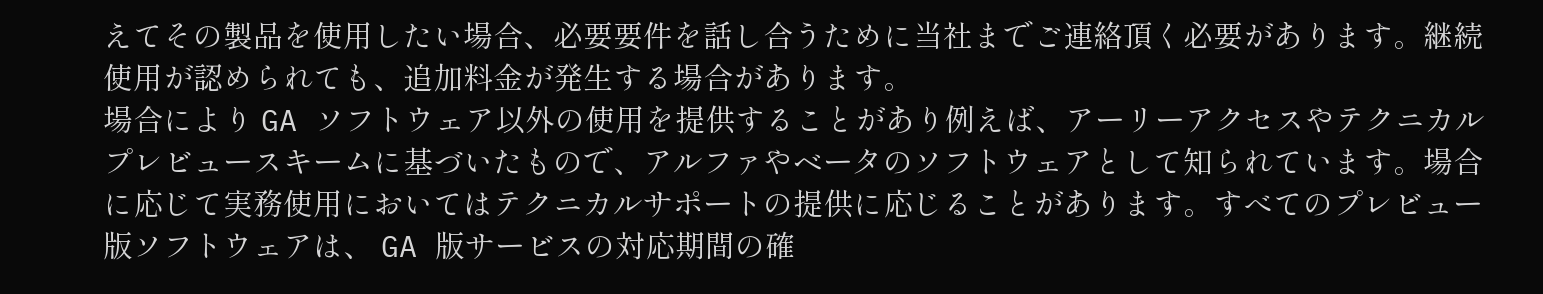えてその製品を使用したい場合、必要要件を話し合うために当社までご連絡頂く必要があります。継続使用が認められても、追加料金が発生する場合があります。
場合により GA ソフトウェア以外の使用を提供することがあり例えば、アーリーアクセスやテクニカルプレビュースキームに基づいたもので、アルファやベータのソフトウェアとして知られています。場合に応じて実務使用においてはテクニカルサポートの提供に応じることがあります。すべてのプレビュー版ソフトウェアは、 GA 版サービスの対応期間の確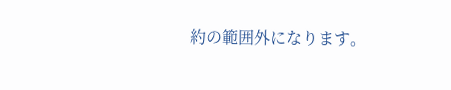約の範囲外になります。